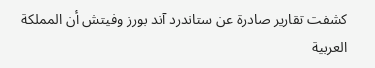كشفت تقارير صادرة عن ستاندرد آند بورز وفيتش أن المملكة العربية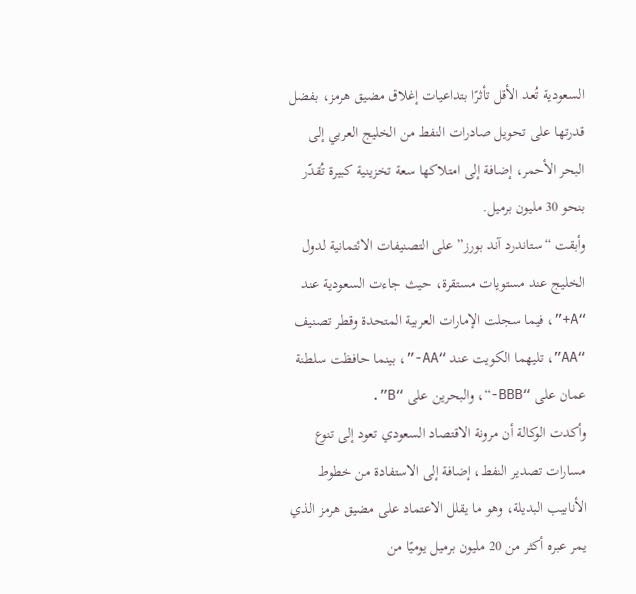السعودية تُعد الأقل تأثرًا بتداعيات إغلاق مضيق هرمز، بفضل قدرتها على تحويل صادرات النفط من الخليج العربي إلى البحر الأحمر، إضافة إلى امتلاكها سعة تخزينية كبيرة تُقدّر بنحو 30 مليون برميل.
وأبقت “ستاندرد آند بورز” على التصنيفات الائتمانية لدول الخليج عند مستويات مستقرة، حيث جاءت السعودية عند “A+”، فيما سجلت الإمارات العربية المتحدة وقطر تصنيف “AA”، تليهما الكويت عند “AA-”، بينما حافظت سلطنة عمان على “BBB-“، والبحرين على “B”.
وأكدت الوكالة أن مرونة الاقتصاد السعودي تعود إلى تنوع مسارات تصدير النفط، إضافة إلى الاستفادة من خطوط الأنابيب البديلة، وهو ما يقلل الاعتماد على مضيق هرمز الذي يمر عبره أكثر من 20 مليون برميل يوميًا من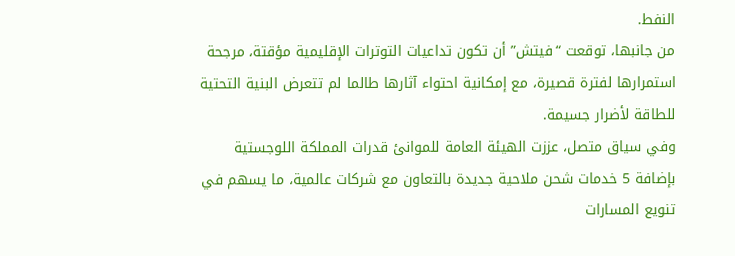النفط.
من جانبها، توقعت “فيتش” أن تكون تداعيات التوترات الإقليمية مؤقتة، مرجحة استمرارها لفترة قصيرة، مع إمكانية احتواء آثارها طالما لم تتعرض البنية التحتية للطاقة لأضرار جسيمة.
وفي سياق متصل، عززت الهيئة العامة للموانئ قدرات المملكة اللوجستية بإضافة 5 خدمات شحن ملاحية جديدة بالتعاون مع شركات عالمية، ما يسهم في تنويع المسارات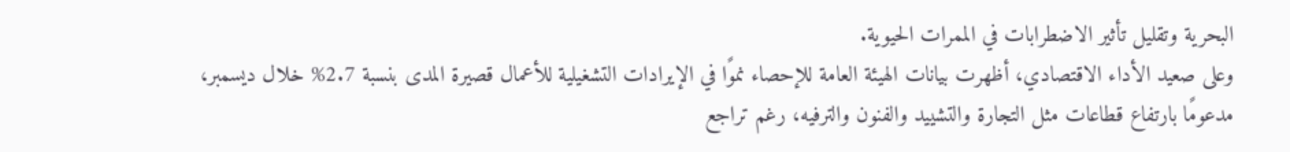البحرية وتقليل تأثير الاضطرابات في الممرات الحيوية.
وعلى صعيد الأداء الاقتصادي، أظهرت بيانات الهيئة العامة للإحصاء نموًا في الإيرادات التشغيلية للأعمال قصيرة المدى بنسبة 2.7% خلال ديسمبر، مدعومًا بارتفاع قطاعات مثل التجارة والتشييد والفنون والترفيه، رغم تراجع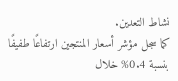نشاط التعدين.
كما سجل مؤشر أسعار المنتجين ارتفاعًا طفيفًا بنسبة 0.4% خلال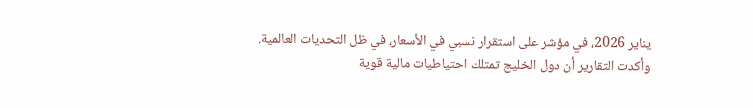يناير 2026، في مؤشر على استقرار نسبي في الأسعار، في ظل التحديات العالمية.
وأكدت التقارير أن دول الخليج تمتلك احتياطيات مالية قوية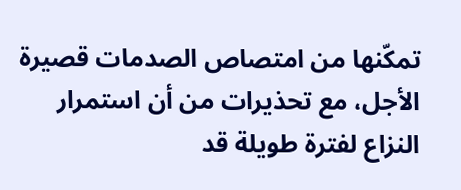تمكّنها من امتصاص الصدمات قصيرة الأجل، مع تحذيرات من أن استمرار النزاع لفترة طويلة قد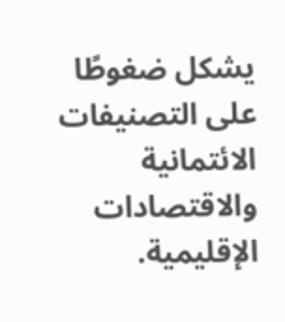يشكل ضغوطًا على التصنيفات الائتمانية والاقتصادات الإقليمية.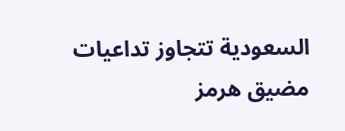السعودية تتجاوز تداعيات مضيق هرمز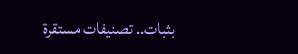بثبات.. تصنيفات مستقرة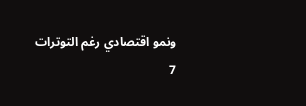ونمو اقتصادي رغم التوترات
7